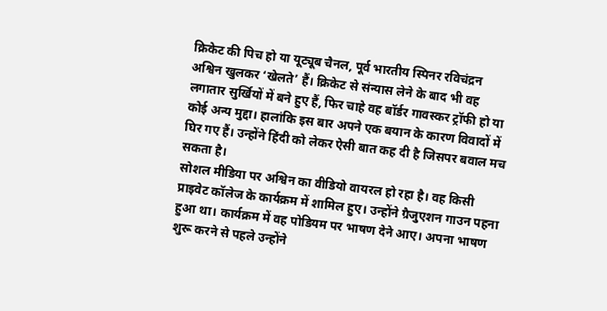क्रिकेट की पिच हो या यूट्यूब चैनल, पूर्व भारतीय स्पिनर रविचंद्रन अश्विन खुलकर ‘खेलते’ हैं। क्रिकेट से संन्यास लेने के बाद भी वह लगातार सुर्खियों में बने हुए हैं, फिर चाहे वह बॉर्डर गावस्कर ट्रॉफी हो या कोई अन्य मुद्दा। हालांकि इस बार अपने एक बयान के कारण विवादों में घिर गए हैं। उन्होंने हिंदी को लेकर ऐसी बात कह दी है जिसपर बवाल मच सकता है।
सोशल मीडिया पर अश्विन का वीडियो वायरल हो रहा है। वह किसी प्राइवेट कॉलेज के कार्यक्रम में शामिल हुए। उन्होंने ग्रैजुएशन गाउन पहना हुआ था। कार्यक्रम में वह पोडियम पर भाषण देने आए। अपना भाषण शुरू करने से पहले उन्होंने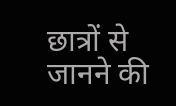छात्रों से जानने की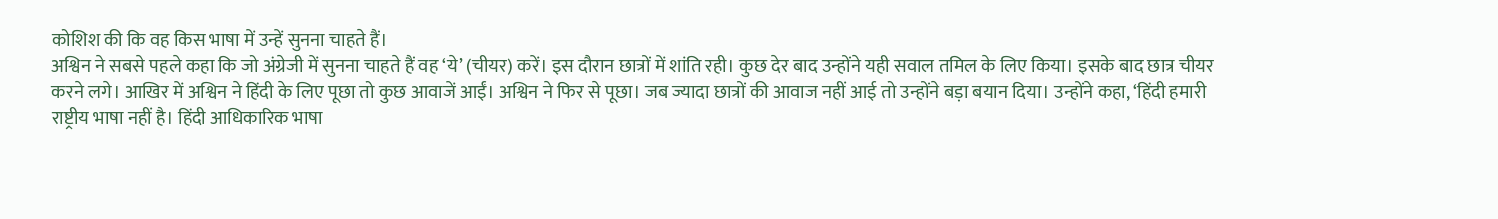कोशिश की कि वह किस भाषा में उन्हें सुनना चाहते हैं।
अश्विन ने सबसे पहले कहा कि जो अंग्रेजी में सुनना चाहते हैं वह ‘ये’ (चीयर) करें। इस दौरान छात्रों में शांति रही। कुछ देर बाद उन्होंने यही सवाल तमिल के लिए किया। इसके बाद छात्र चीयर करने लगे। आखिर में अश्विन ने हिंदी के लिए पूछा तो कुछ आवाजें आईं। अश्विन ने फिर से पूछा। जब ज्यादा छात्रों की आवाज नहीं आई तो उन्होंने बड़ा बयान दिया। उन्होंने कहा, ‘हिंदी हमारी राष्ट्रीय भाषा नहीं है। हिंदी आधिकारिक भाषा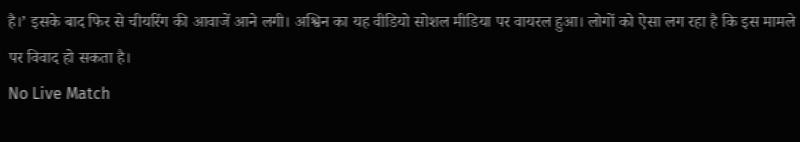है।’ इसके बाद फिर से चीयरिंग की आवाजें आने लगी। अश्विन का यह वीडियो सोशल मीडिया पर वायरल हुआ। लोगों को ऐसा लग रहा है कि इस मामले पर विवाद हो सकता है।
No Live Match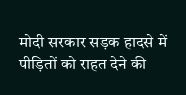मोदी सरकार सड़क हादसे में पीड़ितों को राहत देने की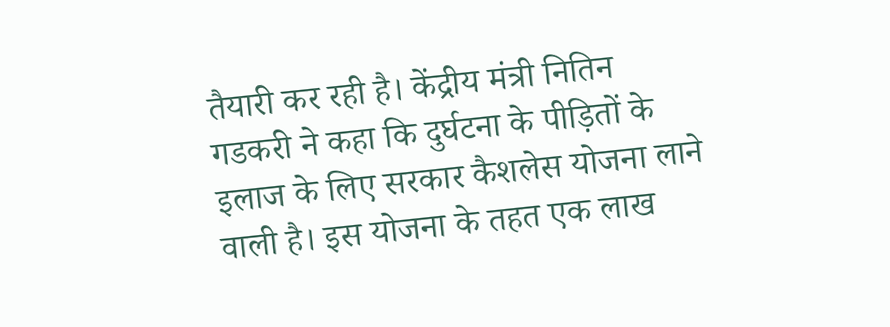तैयारी कर रही है। केंद्रीय मंत्री नितिन गडकरी ने कहा कि दुर्घटना के पीड़ितों के इलाज के लिए सरकार कैशलेस योजना लाने वाली है। इस योजना के तहत एक लाख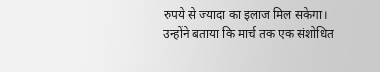रुपये से ज्यादा का इलाज मिल सकेगा। उन्होंने बताया कि मार्च तक एक संशोधित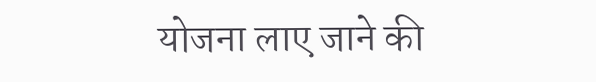योजना लाए जाने की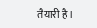तैयारी है।